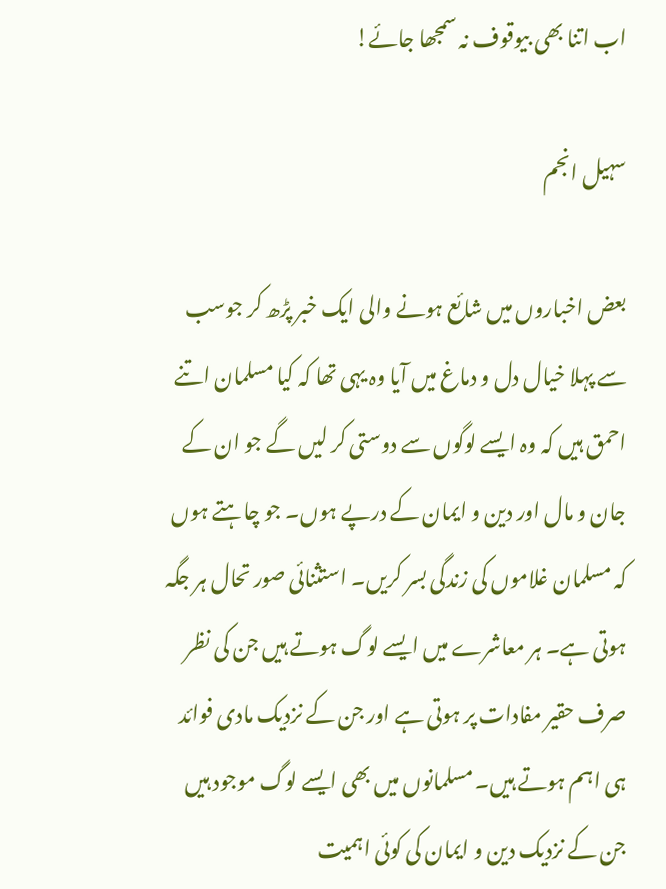اب اتنا بھی بیوقوف نہ سمجھا جائے!

سہیل انجم

بعض اخباروں میں شائع ہونے والی ایک خبر پڑھ کر جوسب سے پہلا خیال دل و دماغ میں آیا وہ یہی تھا کہ کیا مسلمان اتنے احمق ہیں کہ وہ ایسے لوگوں سے دوستی کر لیں گے جو ان کے جان و مال اور دین و ایمان کے درپے ہوں۔ جو چاہتے ہوں کہ مسلمان غلاموں کی زندگی بسر کریں۔ استثنائی صور تحال ہر جگہ ہوتی ہے۔ ہر معاشرے میں ایسے لوگ ہوتے ہیں جن کی نظر صرف حقیر مفادات پر ہوتی ہے اور جن کے نزدیک مادی فوائد ہی اہم ہوتے ہیں۔ مسلمانوں میں بھی ایسے لوگ موجود ہیں جن کے نزدیک دین و ایمان کی کوئی اہمیت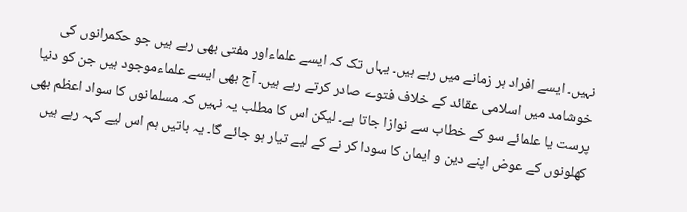نہیں۔ ایسے افراد ہر زمانے میں رہے ہیں۔ یہاں تک کہ ایسے علماءاور مفتی بھی رہے ہیں جو حکمرانوں کی خوشامد میں اسلامی عقائد کے خلاف فتوے صادر کرتے رہے ہیں۔ آج بھی ایسے علماءموجود ہیں جن کو دنیا پرست یا علمائے سو کے خطاب سے نوازا جاتا ہے۔ لیکن اس کا مطلب یہ نہیں کہ مسلمانوں کا سواد اعظم بھی کھلونوں کے عوض اپنے دین و ایمان کا سودا کر نے کے لیے تیار ہو جائے گا۔ یہ باتیں ہم اس لیے کہہ رہے ہیں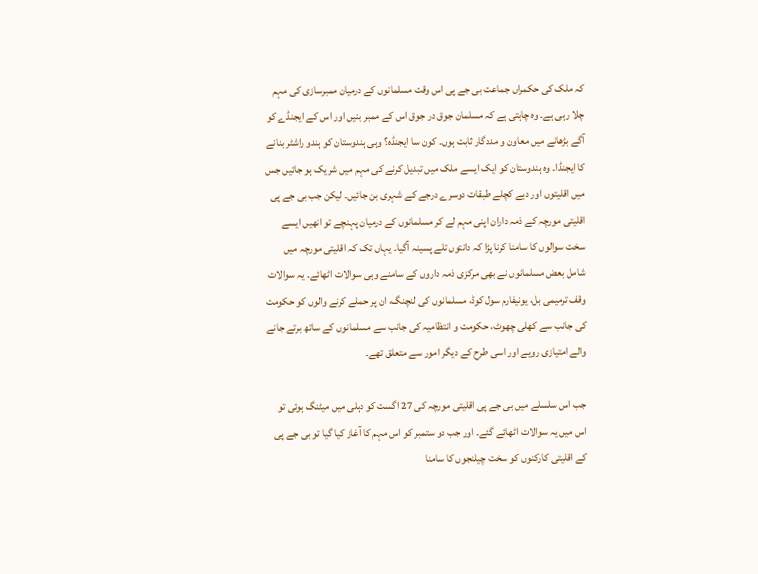کہ ملک کی حکمراں جماعت بی جے پی اس وقت مسلمانوں کے درمیان ممبرسازی کی مہم چلا رہی ہے۔ وہ چاہتی ہے کہ مسلمان جوق در جوق اس کے ممبر بنیں اور اس کے ایجنڈے کو آگے بڑھانے میں معاون و مددگار ثابت ہوں۔ کون سا ایجنڈہ؟ وہی ہندوستان کو ہندو راشٹر بنانے کا ایجنڈا۔ وہ ہندوستان کو ایک ایسے ملک میں تبدیل کرنے کی مہم میں شریک ہو جائیں جس میں اقلیتوں اور دبے کچلے طبقات دوسرے درجے کے شہری بن جائیں۔ لیکن جب بی جے پی اقلیتی مورچہ کے ذمہ داران اپنی مہم لے کر مسلمانوں کے درمیان پہنچے تو انھیں ایسے سخت سوالوں کا سامنا کرنا پڑا کہ دانتوں تلے پسینہ آگیا۔ یہاں تک کہ اقلیتی مورچہ میں شامل بعض مسلمانوں نے بھی مرکزی ذمہ داروں کے سامنے وہی سوالات اٹھائے۔ یہ سوالات وقف ترمیمی بل، یونیفارم سول کوڈ، مسلمانوں کی لنچنگ، ان پر حملے کرنے والوں کو حکومت کی جانب سے کھلی چھوٹ، حکومت و انتظامیہ کی جانب سے مسلمانوں کے ساتھ برتے جانے والے امتیازی رویے اور اسی طرح کے دیگر امور سے متعلق تھے۔

جب اس سلسلے میں بی جے پی اقلیتی مورچہ کی 27 اگست کو دہلی میں میٹنگ ہوئی تو اس میں یہ سوالات اٹھائے گئے۔ اور جب دو ستمبر کو اس مہم کا آغاز کیا گیا تو بی جے پی کے اقلیتی کارکنوں کو سخت چیلنجوں کا سامنا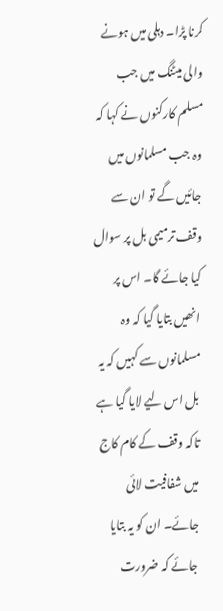کرنا پڑا۔ دہلی میں ہونے والی میٹنگ میں جب مسلم کارکنوں نے کہا کہ وہ جب مسلمانوں میں جائیں گے تو ان سے وقف ترمیمی بل پر سوال کیا جائے گا۔ اس پر انھیں بتایا گیا کہ وہ مسلمانوں سے کہیں کہ یہ بل اس لیے لایا گیا ہے تاکہ وقف کے کام کاج میں شفافیت لائی جائے۔ ان کو یہ بتایا جائے کہ ضرورت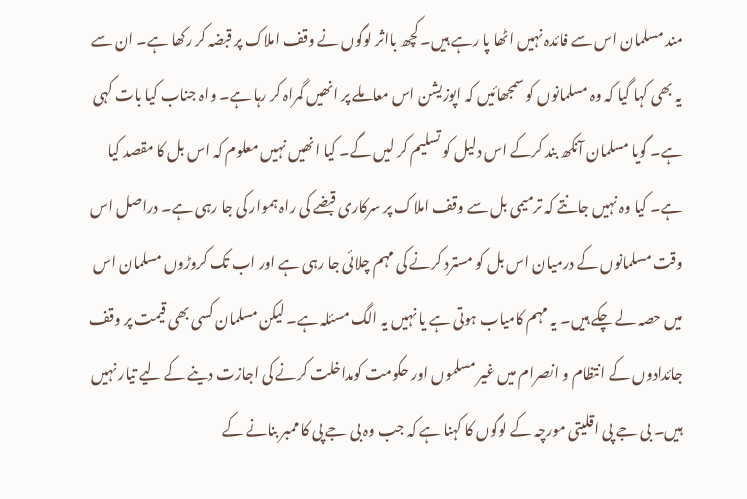مند مسلمان اس سے فائدہ نہیں اٹھا پا رہے ہیں۔ کچھ بااثر لوگوں نے وقف املاک پر قبضہ کر رکھا ہے۔ ان سے یہ بھی کہا گیا کہ وہ مسلمانوں کو سمجھائیں کہ اپوزیشن اس معاملے پر انھیں گمراہ کر رہا ہے۔ واہ جناب کیا بات کہی ہے۔ گویا مسلمان آنکھ بند کرکے اس دلیل کو تسلیم کر لیں گے۔ کیا انھیں نہیں معلوم کہ اس بل کا مقصد کیا ہے۔ کیا وہ نہیں جانتے کہ ترمیمی بل سے وقف املاک پر سرکاری قبضے کی راہ ہموار کی جا رہی ہے۔ دراصل اس وقت مسلمانوں کے درمیان اس بل کو مسترد کرنے کی مہم چلائی جا رہی ہے اور اب تک کروڑوں مسلمان اس میں حصہ لے چکے ہیں۔ یہ مہم کامیاب ہوتی ہے یا نہیں یہ الگ مسئلہ ہے۔ لیکن مسلمان کسی بھی قیمت پر وقف جائدادوں کے انتظام و انصرام میں غیر مسلموں اور حکومت کومداخلت کرنے کی اجازت دینے کے لیے تیار نہیں ہیں۔ بی جے پی اقلیتی مورچہ کے لوگوں کا کہنا ہے کہ جب وہ بی جے پی کا ممبر بنانے کے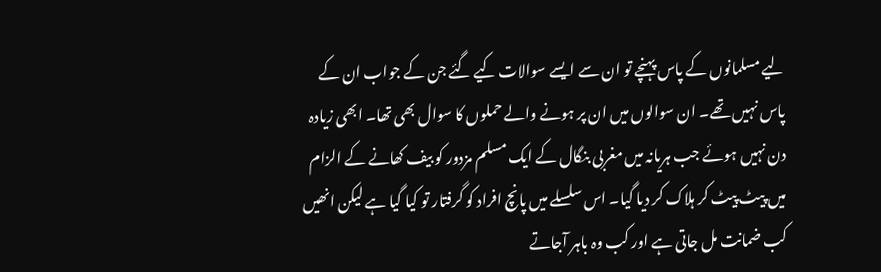لیے مسلمانوں کے پاس پہنچے تو ان سے ایسے سوالات کیے گئے جن کے جواب ان کے پاس نہیں تھے۔ ان سوالوں میں ان پر ہونے والے حملوں کا سوال بھی تھا۔ ابھی زیادہ دن نہیں ہوئے جب ہریانہ میں مغربی بنگال کے ایک مسلم مزدور کو بیف کھانے کے الزام میں پیٹ پیٹ کر ہلاک کر دیا گیا۔ اس سلسلے میں پانچ افراد کو گرفتار تو کیا گیا ہے لیکن انھیں کب ضمانت مل جاتی ہے اور کب وہ باہر آجاتے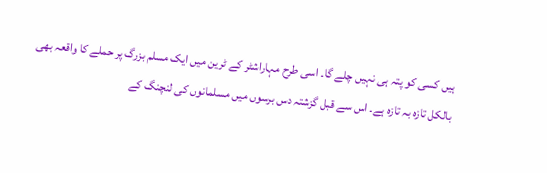ہیں کسی کو پتہ ہی نہیں چلے گا۔ اسی طرح مہاراشٹر کے ٹرین میں ایک مسلم بزرگ پر حملے کا واقعہ بھی بالکل تازہ بہ تازہ ہے۔ اس سے قبل گزشتہ دس برسوں میں مسلمانوں کی لنچنگ کے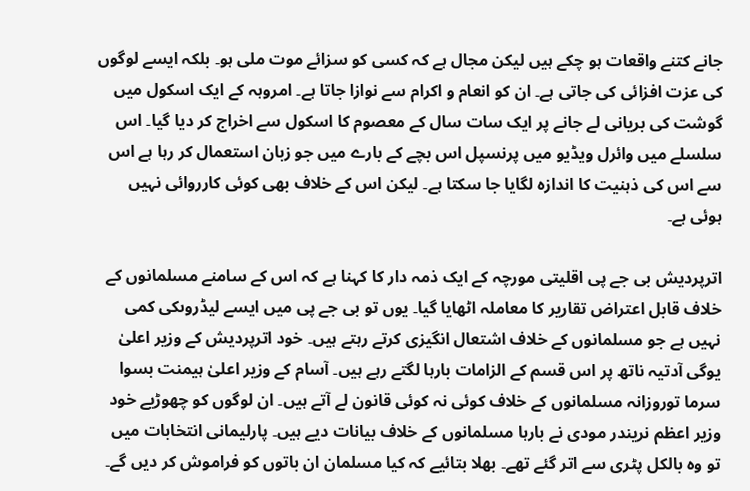جانے کتنے واقعات ہو چکے ہیں لیکن مجال ہے کہ کسی کو سزائے موت ملی ہو۔ بلکہ ایسے لوگوں کی عزت افزائی کی جاتی ہے۔ ان کو انعام و اکرام سے نوازا جاتا ہے۔ امروہہ کے ایک اسکول میں گوشت کی بریانی لے جانے پر ایک سات سال کے معصوم کا اسکول سے اخراج کر دیا گیا۔ اس سلسلے میں وائرل ویڈیو میں پرنسپل اس بچے کے بارے میں جو زبان استعمال کر رہا ہے اس سے اس کی ذہنیت کا اندازہ لگایا جا سکتا ہے۔ لیکن اس کے خلاف بھی کوئی کارروائی نہیں ہوئی ہے۔

اترپردیش بی جے پی اقلیتی مورچہ کے ایک ذمہ دار کا کہنا ہے کہ اس کے سامنے مسلمانوں کے خلاف قابل اعتراض تقاریر کا معاملہ اٹھایا گیا۔ یوں تو بی جے پی میں ایسے لیڈروںکی کمی نہیں ہے جو مسلمانوں کے خلاف اشتعال انگیزی کرتے رہتے ہیں۔ خود اترپردیش کے وزیر اعلیٰ یوگی آدتیہ ناتھ پر اس قسم کے الزامات بارہا لگتے رہے ہیں۔ آسام کے وزیر اعلیٰ ہیمنت بسوا سرما توروزانہ مسلمانوں کے خلاف کوئی نہ کوئی قانون لے آتے ہیں۔ ان لوگوں کو چھوڑیے خود وزیر اعظم نریندر مودی نے بارہا مسلمانوں کے خلاف بیانات دیے ہیں۔ پارلیمانی انتخابات میں تو وہ بالکل پٹری سے اتر گئے تھے۔ بھلا بتائیے کہ کیا مسلمان ان باتوں کو فراموش کر دیں گے۔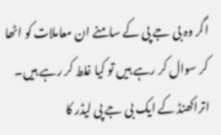اگر وہ بی جے پی کے سامنے ان معاملات کو اٹھا کر سوال کر رہے ہیں تو کیا غلط کر رہے ہیں۔ اتراکھنڈ کے ایک بی جے پی لیڈر کا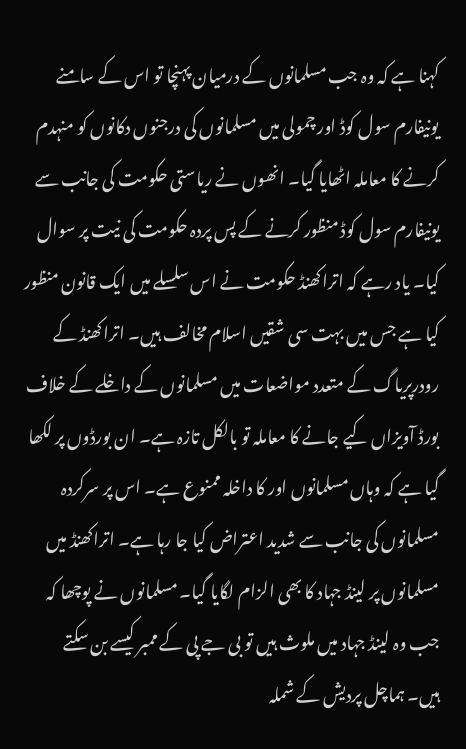کہنا ہے کہ وہ جب مسلمانوں کے درمیان پہنچا تو اس کے سامنے یونیفارم سول کوڈ اور چمولی میں مسلمانوں کی درجنوں دکانوں کو منہدم کرنے کا معاملہ اٹھایا گیا۔ انھوں نے ریاستی حکومت کی جانب سے یونیفارم سول کوڈ منظور کرنے کے پس پردہ حکومت کی نیت پر سوال کیا۔ یاد رہے کہ اتراکھنڈ حکومت نے اس سلسلے میں ایک قانون منظور کیا ہے جس میں بہت سی شقیں اسلام مخالف ہیں۔ اتراکھنڈ کے رودرپریاگ کے متعدد مواضعات میں مسلمانوں کے داخلے کے خلاف بورڈ آویزاں کیے جانے کا معاملہ تو بالکل تازہ ہے۔ ان بورڈوں پر لکھا گیا ہے کہ وہاں مسلمانوں اور کا داخلہ ممنوع ہے۔ اس پر سرکردہ مسلمانوں کی جانب سے شدید اعتراض کیا جا رہا ہے۔ اتراکھنڈ میں مسلمانوں پر لینڈ جہاد کا بھی الزام لگایا گیا۔ مسلمانوں نے پوچھا کہ جب وہ لینڈ جہاد میں ملوث ہیں تو بی جے پی کے ممبر کیسے بن سکتے ہیں۔ ہماچل پردیش کے شملہ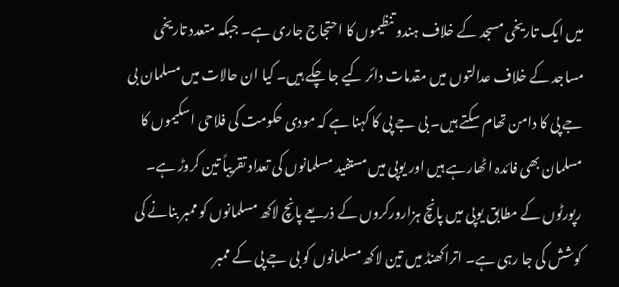میں ایک تاریخی مسجد کے خلاف ہندو تنظیموں کا احتجاج جاری ہے۔ جبکہ متعدد تاریخی مساجد کے خلاف عدالتوں میں مقدمات دائر کیے جا چکے ہیں۔ کیا ان حالات میں مسلمان بی جے پی کا دامن تھام سکتے ہیں۔ بی جے پی کا کہنا ہے کہ مودی حکومت کی فلاحی اسکیموں کا مسلمان بھی فائدہ اٹھارہے ہیں اور یوپی میں مستفید مسلمانوں کی تعداد تقریباً تین کروڑ ہے۔ رپورٹوں کے مطابق یوپی میں پانچ ہزارورکروں کے ذریعے پانچ لاکھ مسلمانوں کو ممبر بنانے کی کوشش کی جا رہی ہے۔ اتراکھنڈ میں تین لاکھ مسلمانوں کو بی جے پی کے ممبر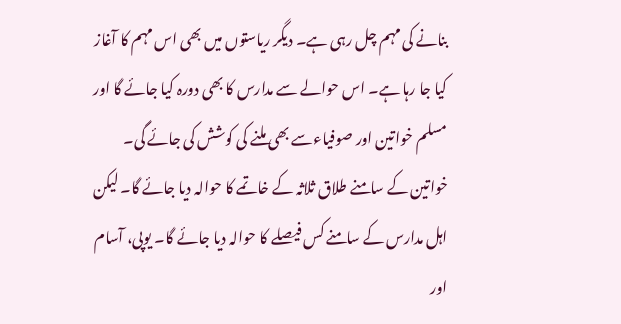بنانے کی مہم چل رہی ہے۔ دیگر ریاستوں میں بھی اس مہم کا آغاز کیا جا رہا ہے۔ اس حوالے سے مدارس کا بھی دورہ کیا جائے گا اور مسلم خواتین اور صوفیاءسے بھی ملنے کی کوشش کی جائے گی۔ خواتین کے سامنے طلاق ثلاثہ کے خاتمے کا حوالہ دیا جائے گا۔ لیکن اہل مدارس کے سامنے کس فیصلے کا حوالہ دیا جائے گا۔ یوپی، آسام اور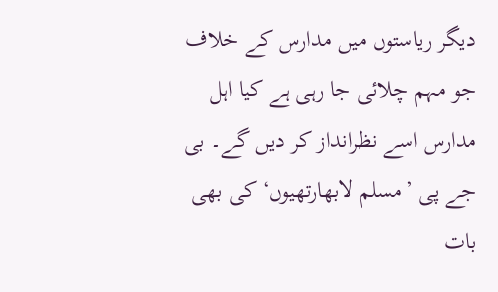دیگر ریاستوں میں مدارس کے خلاف جو مہم چلائی جا رہی ہے کیا اہل مدارس اسے نظرانداز کر دیں گے۔ بی جے پی ’مسلم لابھارتھیوں‘ کی بھی بات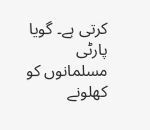کرتی ہے۔ گویا پارٹی مسلمانوں کو کھلونے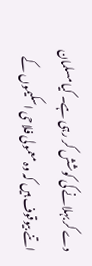دے کر بہلانے کی کوشش کر رہی ہے۔ کیا مسلمان اتنے بیوقوف ہیں کہ وہ معمولی فلاحی اسکیموں کے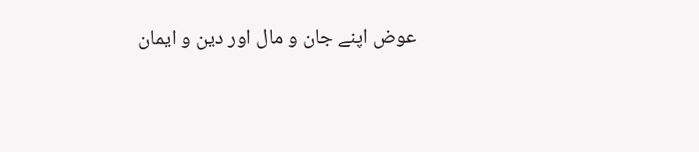عوض اپنے جان و مال اور دین و ایمان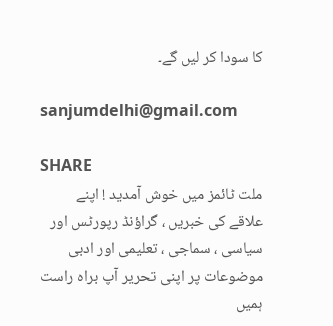کا سودا کر لیں گے۔

sanjumdelhi@gmail.com

SHARE
ملت ٹائمز میں خوش آمدید ! اپنے علاقے کی خبریں ، گراؤنڈ رپورٹس اور سیاسی ، سماجی ، تعلیمی اور ادبی موضوعات پر اپنی تحریر آپ براہ راست ہمیں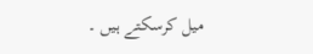میل کرسکتے ہیں ۔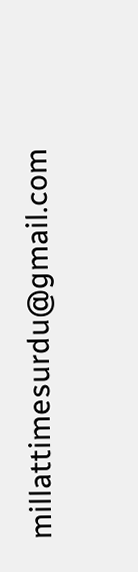millattimesurdu@gmail.com